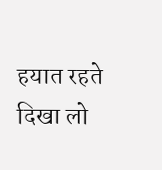हयात रहते दिखा लो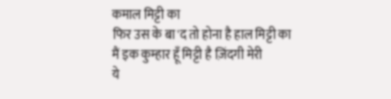कमाल मिट्टी का
फिर उस के बा'द तो होना है हाल मिट्टी का
मैं इक कुम्हार हूँ मिट्टी है ज़िंदगी मेरी
ये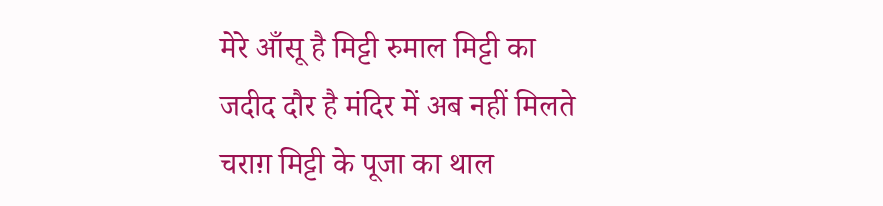मेरे आँसू है मिट्टी रुमाल मिट्टी का
जदीद दौर है मंदिर में अब नहीं मिलते
चराग़ मिट्टी के पूजा का थाल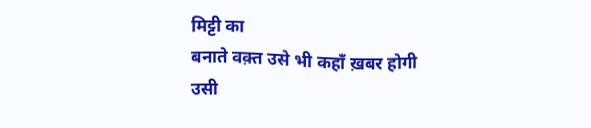मिट्टी का
बनाते वक़्त उसे भी कहाँ ख़बर होगी
उसी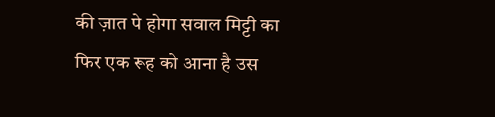की ज़ात पे होगा सवाल मिट्टी का
फिर एक रूह को आना है उस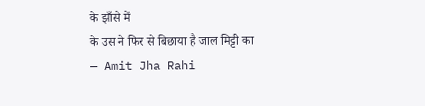के झाँसे में
के उस ने फिर से बिछाया है जाल मिट्टी का
— Amit Jha Rahi